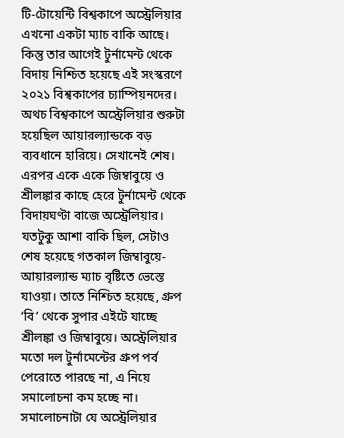টি-টোয়েন্টি বিশ্বকাপে অস্ট্রেলিয়ার এখনো একটা ম্যাচ বাকি আছে। কিন্তু তার আগেই টুর্নামেন্ট থেকে বিদায় নিশ্চিত হয়েছে এই সংস্করণে ২০২১ বিশ্বকাপের চ্যাম্পিয়নদের। অথচ বিশ্বকাপে অস্ট্রেলিয়ার শুরুটা হয়েছিল আয়ারল্যান্ডকে বড় ব্যবধানে হারিয়ে। সেখানেই শেষ। এরপর একে একে জিম্বাবুয়ে ও শ্রীলঙ্কার কাছে হেরে টুর্নামেন্ট থেকে বিদায়ঘণ্টা বাজে অস্ট্রেলিয়ার।
যতটুকু আশা বাকি ছিল, সেটাও শেষ হয়েছে গতকাল জিম্বাবুয়ে-আয়ারল্যান্ড ম্যাচ বৃষ্টিতে ভেস্তে যাওয়া। তাতে নিশ্চিত হয়েছে, গ্রুপ ‘বি’ থেকে সুপার এইটে যাচ্ছে শ্রীলঙ্কা ও জিম্বাবুয়ে। অস্ট্রেলিয়ার মতো দল টুর্নামেন্টের গ্রুপ পর্ব পেরোতে পারছে না, এ নিয়ে সমালোচনা কম হচ্ছে না।
সমালোচনাটা যে অস্ট্রেলিয়ার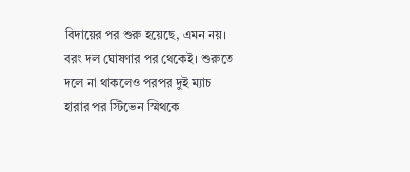বিদায়ের পর শুরু হয়েছে, এমন নয়। বরং দল ঘোষণার পর থেকেই। শুরুতে দলে না থাকলেও পরপর দুই ম্যাচ হারার পর স্টিভেন স্মিথকে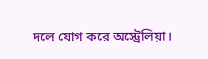দলে যোগ করে অস্ট্রেলিয়া।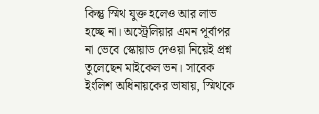কিন্তু স্মিথ যুক্ত হলেও আর লাভ হচ্ছে না। অস্ট্রেলিয়ার এমন পূর্বাপর না ভেবে স্কোয়াড দেওয়া নিয়েই প্রশ্ন তুলেছেন মাইকেল ভন। সাবেক ইংলিশ অধিনায়কের ভাষায়, স্মিথকে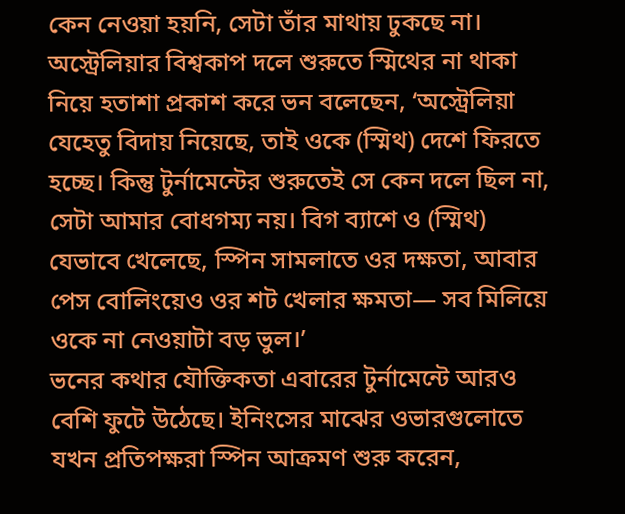কেন নেওয়া হয়নি, সেটা তাঁর মাথায় ঢুকছে না।
অস্ট্রেলিয়ার বিশ্বকাপ দলে শুরুতে স্মিথের না থাকা নিয়ে হতাশা প্রকাশ করে ভন বলেছেন, ‘অস্ট্রেলিয়া যেহেতু বিদায় নিয়েছে, তাই ওকে (স্মিথ) দেশে ফিরতে হচ্ছে। কিন্তু টুর্নামেন্টের শুরুতেই সে কেন দলে ছিল না, সেটা আমার বোধগম্য নয়। বিগ ব্যাশে ও (স্মিথ) যেভাবে খেলেছে, স্পিন সামলাতে ওর দক্ষতা, আবার পেস বোলিংয়েও ওর শট খেলার ক্ষমতা— সব মিলিয়ে ওকে না নেওয়াটা বড় ভুল।’
ভনের কথার যৌক্তিকতা এবারের টুর্নামেন্টে আরও বেশি ফুটে উঠেছে। ইনিংসের মাঝের ওভারগুলোতে যখন প্রতিপক্ষরা স্পিন আক্রমণ শুরু করেন,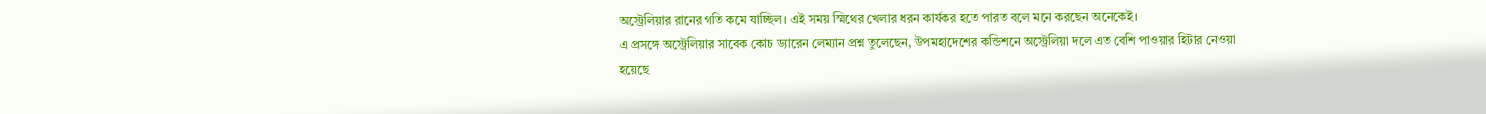অস্ট্রেলিয়ার রানের গতি কমে যাচ্ছিল। এই সময় স্মিথের খেলার ধরন কার্যকর হতে পারত বলে মনে করছেন অনেকেই।
এ প্রসঙ্গে অস্ট্রেলিয়ার সাবেক কোচ ড্যারেন লেম্যান প্রশ্ন তুলেছেন, উপমহাদেশের কন্ডিশনে অস্ট্রেলিয়া দলে এত বেশি পাওয়ার হিটার নেওয়া হয়েছে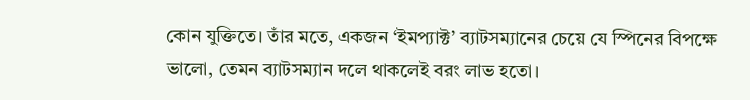কোন যুক্তিতে। তাঁর মতে, একজন ‘ইমপ্যাক্ট’ ব্যাটসম্যানের চেয়ে যে স্পিনের বিপক্ষে ভালো, তেমন ব্যাটসম্যান দলে থাকলেই বরং লাভ হতো।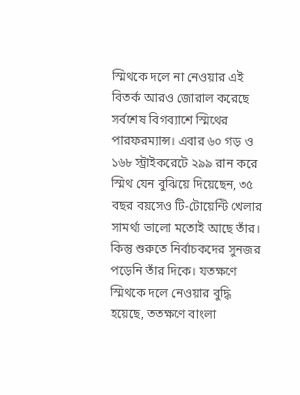স্মিথকে দলে না নেওয়ার এই বিতর্ক আরও জোরাল করেছে সর্বশেষ বিগব্যাশে স্মিথের পারফরম্যান্স। এবার ৬০ গড় ও ১৬৮ স্ট্রাইকরেটে ২৯৯ রান করে স্মিথ যেন বুঝিয়ে দিয়েছেন, ৩৫ বছর বয়সেও টি-টোয়েন্টি খেলার সামর্থ্য ভালো মতোই আছে তাঁর।
কিন্তু শুরুতে নির্বাচকদের সুনজর পড়েনি তাঁর দিকে। যতক্ষণে স্মিথকে দলে নেওয়ার বুদ্ধি হয়েছে, ততক্ষণে বাংলা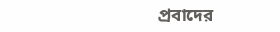প্রবাদের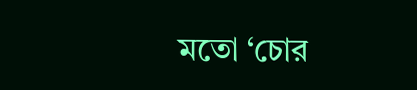মতো ‘চোর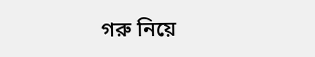গরু নিয়ে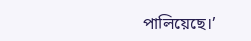পালিয়েছে।’